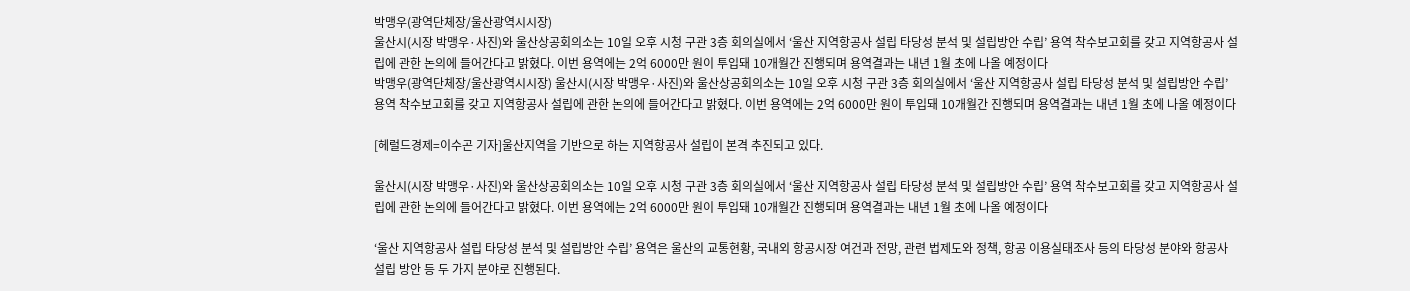박맹우(광역단체장/울산광역시시장)
울산시(시장 박맹우·사진)와 울산상공회의소는 10일 오후 시청 구관 3층 회의실에서 ‘울산 지역항공사 설립 타당성 분석 및 설립방안 수립’ 용역 착수보고회를 갖고 지역항공사 설립에 관한 논의에 들어간다고 밝혔다. 이번 용역에는 2억 6000만 원이 투입돼 10개월간 진행되며 용역결과는 내년 1월 초에 나올 예정이다
박맹우(광역단체장/울산광역시시장) 울산시(시장 박맹우·사진)와 울산상공회의소는 10일 오후 시청 구관 3층 회의실에서 ‘울산 지역항공사 설립 타당성 분석 및 설립방안 수립’ 용역 착수보고회를 갖고 지역항공사 설립에 관한 논의에 들어간다고 밝혔다. 이번 용역에는 2억 6000만 원이 투입돼 10개월간 진행되며 용역결과는 내년 1월 초에 나올 예정이다

[헤럴드경제=이수곤 기자]울산지역을 기반으로 하는 지역항공사 설립이 본격 추진되고 있다.

울산시(시장 박맹우·사진)와 울산상공회의소는 10일 오후 시청 구관 3층 회의실에서 ‘울산 지역항공사 설립 타당성 분석 및 설립방안 수립’ 용역 착수보고회를 갖고 지역항공사 설립에 관한 논의에 들어간다고 밝혔다. 이번 용역에는 2억 6000만 원이 투입돼 10개월간 진행되며 용역결과는 내년 1월 초에 나올 예정이다

‘울산 지역항공사 설립 타당성 분석 및 설립방안 수립’ 용역은 울산의 교통현황, 국내외 항공시장 여건과 전망, 관련 법제도와 정책, 항공 이용실태조사 등의 타당성 분야와 항공사 설립 방안 등 두 가지 분야로 진행된다.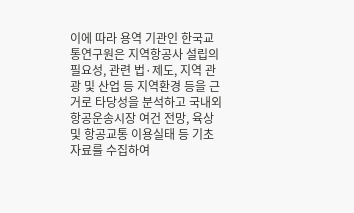이에 따라 용역 기관인 한국교통연구원은 지역항공사 설립의 필요성, 관련 법·제도, 지역 관광 및 산업 등 지역환경 등을 근거로 타당성을 분석하고 국내외 항공운송시장 여건 전망, 육상 및 항공교통 이용실태 등 기초자료를 수집하여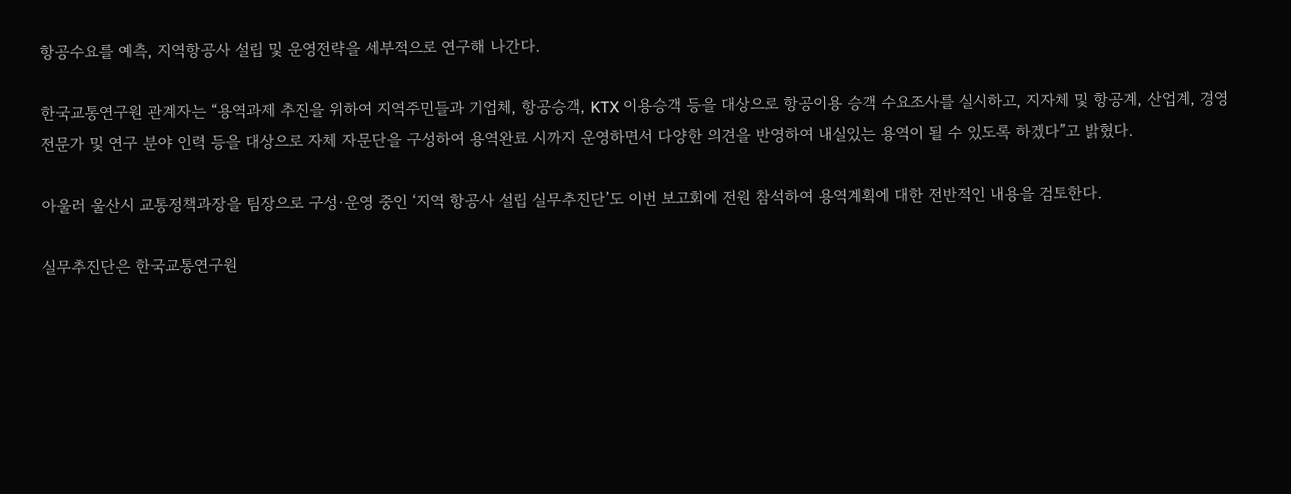항공수요를 예측, 지역항공사 설립 및 운영전략을 세부적으로 연구해 나간다.

한국교통연구원 관계자는 “용역과제 추진을 위하여 지역주민들과 기업체, 항공승객, KTX 이용승객 등을 대상으로 항공이용 승객 수요조사를 실시하고, 지자체 및 항공계, 산업계, 경영전문가 및 연구 분야 인력 등을 대상으로 자체 자문단을 구성하여 용역완료 시까지 운영하면서 다양한 의견을 반영하여 내실있는 용역이 될 수 있도록 하겠다”고 밝혔다.

아울러 울산시 교통정책과장을 팀장으로 구성·운영 중인 ‘지역 항공사 설립 실무추진단’도 이번 보고회에 전원 참석하여 용역계획에 대한 전반적인 내용을 검토한다.

실무추진단은 한국교통연구원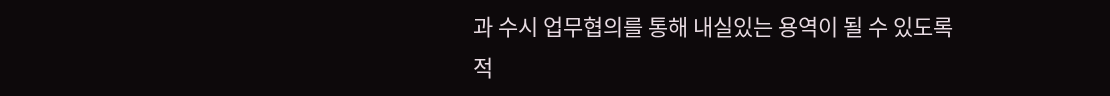과 수시 업무협의를 통해 내실있는 용역이 될 수 있도록 적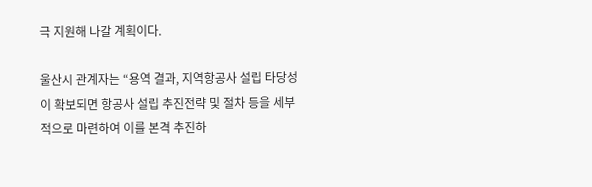극 지원해 나갈 계획이다.

울산시 관계자는 “용역 결과, 지역항공사 설립 타당성이 확보되면 항공사 설립 추진전략 및 절차 등을 세부적으로 마련하여 이를 본격 추진하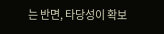는 반면, 타당성이 확보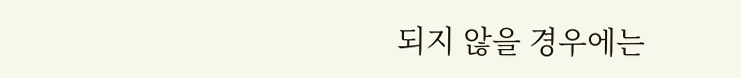되지 않을 경우에는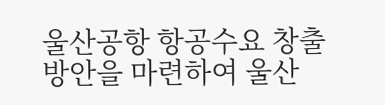울산공항 항공수요 창출방안을 마련하여 울산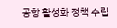공항 활성화 정책 수립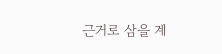근거로 삼을 계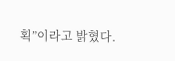획”이라고 밝혔다.